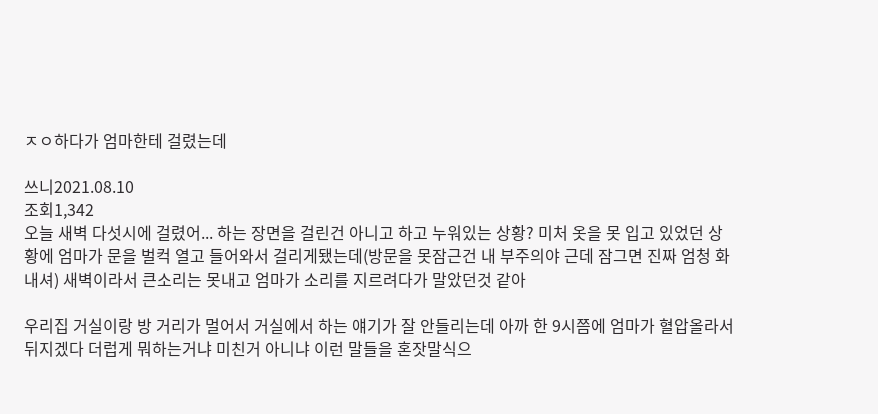ㅈㅇ하다가 엄마한테 걸렸는데

쓰니2021.08.10
조회1,342
오늘 새벽 다섯시에 걸렸어... 하는 장면을 걸린건 아니고 하고 누워있는 상황? 미처 옷을 못 입고 있었던 상황에 엄마가 문을 벌컥 열고 들어와서 걸리게됐는데(방문을 못잠근건 내 부주의야 근데 잠그면 진짜 엄청 화내셔) 새벽이라서 큰소리는 못내고 엄마가 소리를 지르려다가 말았던것 같아

우리집 거실이랑 방 거리가 멀어서 거실에서 하는 얘기가 잘 안들리는데 아까 한 9시쯤에 엄마가 혈압올라서 뒤지겠다 더럽게 뭐하는거냐 미친거 아니냐 이런 말들을 혼잣말식으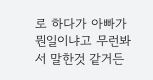로 하다가 아빠가 뭔일이냐고 무런봐서 말한것 같거든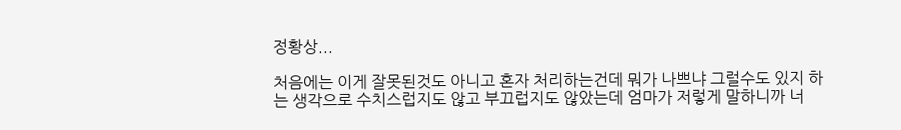정황상...

처음에는 이게 잘못된것도 아니고 혼자 처리하는건데 뭐가 나쁘냐 그럴수도 있지 하는 생각으로 수치스럽지도 않고 부끄럽지도 않았는데 엄마가 저렇게 말하니까 너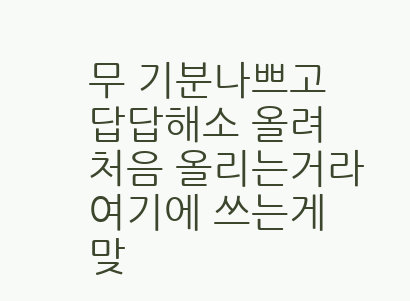무 기분나쁘고 답답해소 올려 처음 올리는거라 여기에 쓰는게 맞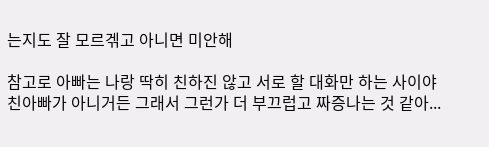는지도 잘 모르겎고 아니면 미안해

참고로 아빠는 나랑 딱히 친하진 않고 서로 할 대화만 하는 사이야 친아빠가 아니거든 그래서 그런가 더 부끄럽고 짜증나는 것 같아...